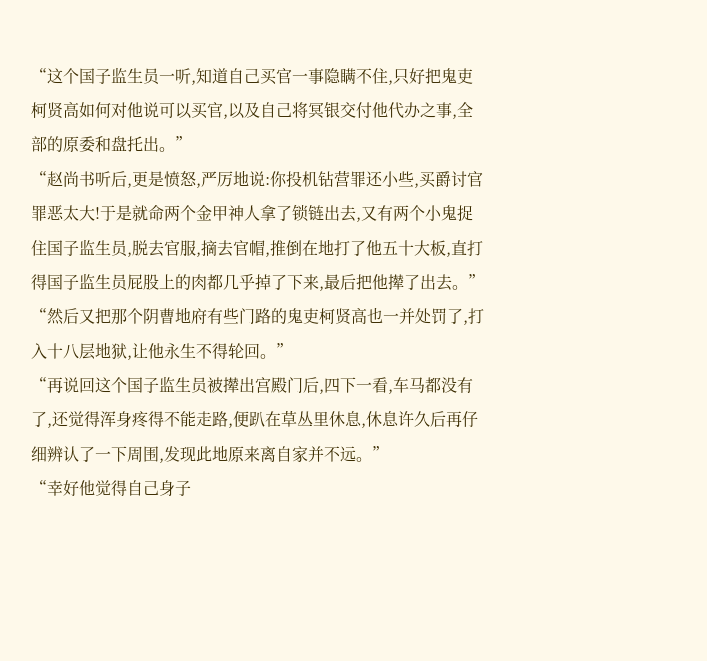“这个国子监生员一听,知道自己买官一事隐瞒不住,只好把鬼吏柯贤高如何对他说可以买官,以及自己将冥银交付他代办之事,全部的原委和盘托出。”
“赵尚书听后,更是愤怒,严厉地说:你投机钻营罪还小些,买爵讨官罪恶太大!于是就命两个金甲神人拿了锁链出去,又有两个小鬼捉住国子监生员,脱去官服,摘去官帽,推倒在地打了他五十大板,直打得国子监生员屁股上的肉都几乎掉了下来,最后把他撵了出去。”
“然后又把那个阴曹地府有些门路的鬼吏柯贤高也一并处罚了,打入十八层地狱,让他永生不得轮回。”
“再说回这个国子监生员被撵出宫殿门后,四下一看,车马都没有了,还觉得浑身疼得不能走路,便趴在草丛里休息,休息许久后再仔细辨认了一下周围,发现此地原来离自家并不远。”
“幸好他觉得自己身子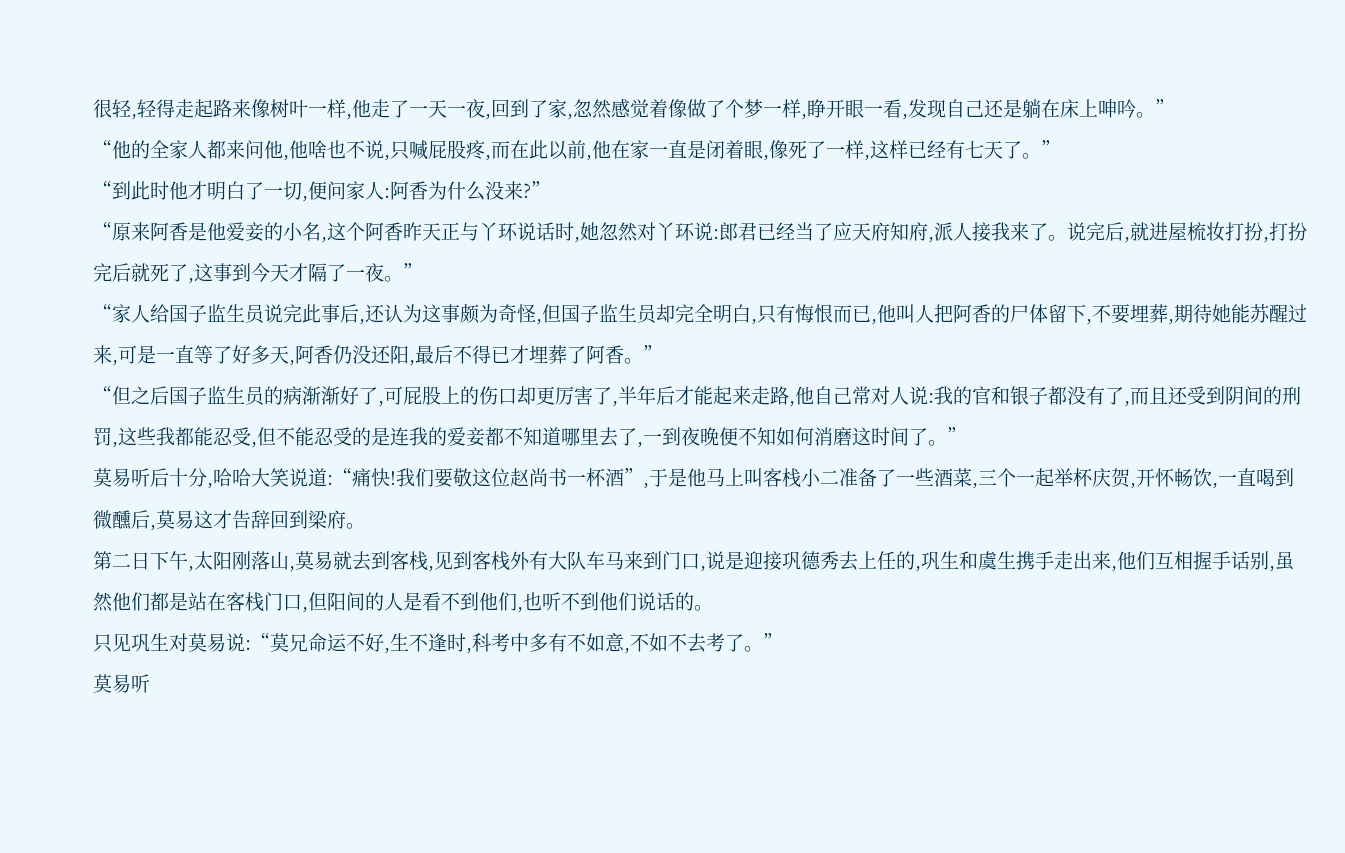很轻,轻得走起路来像树叶一样,他走了一天一夜,回到了家,忽然感觉着像做了个梦一样,睁开眼一看,发现自己还是躺在床上呻吟。”
“他的全家人都来问他,他啥也不说,只喊屁股疼,而在此以前,他在家一直是闭着眼,像死了一样,这样已经有七天了。”
“到此时他才明白了一切,便问家人:阿香为什么没来?”
“原来阿香是他爱妾的小名,这个阿香昨天正与丫环说话时,她忽然对丫环说:郎君已经当了应天府知府,派人接我来了。说完后,就进屋梳妆打扮,打扮完后就死了,这事到今天才隔了一夜。”
“家人给国子监生员说完此事后,还认为这事颇为奇怪,但国子监生员却完全明白,只有悔恨而已,他叫人把阿香的尸体留下,不要埋葬,期待她能苏醒过来,可是一直等了好多天,阿香仍没还阳,最后不得已才埋葬了阿香。”
“但之后国子监生员的病渐渐好了,可屁股上的伤口却更厉害了,半年后才能起来走路,他自己常对人说:我的官和银子都没有了,而且还受到阴间的刑罚,这些我都能忍受,但不能忍受的是连我的爱妾都不知道哪里去了,一到夜晚便不知如何消磨这时间了。”
莫易听后十分,哈哈大笑说道:“痛快!我们要敬这位赵尚书一杯酒”,于是他马上叫客栈小二准备了一些酒菜,三个一起举杯庆贺,开怀畅饮,一直喝到微醺后,莫易这才告辞回到梁府。
第二日下午,太阳刚落山,莫易就去到客栈,见到客栈外有大队车马来到门口,说是迎接巩德秀去上任的,巩生和虞生携手走出来,他们互相握手话别,虽然他们都是站在客栈门口,但阳间的人是看不到他们,也听不到他们说话的。
只见巩生对莫易说:“莫兄命运不好,生不逢时,科考中多有不如意,不如不去考了。”
莫易听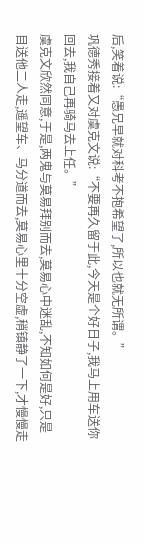后,笑着说:“愚兄早就对科考不抱希望了,所以也就无所谓。”
巩德秀接着又对虞克文说:“不要再久留于此,今天是个好日子,我马上用车送你回去,我自己再骑马去上任。”
虞克文欣然同意,于是,两鬼与莫易拜别而去,莫易心中迷乱,不知如何是好,只是目送他二人走,遥望车、马分道而去,莫易心里十分空虚,稍镇静了一下,才慢慢走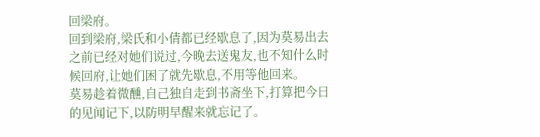回梁府。
回到梁府,梁氏和小倩都已经歇息了,因为莫易出去之前已经对她们说过,今晚去送鬼友,也不知什么时候回府,让她们困了就先歇息,不用等他回来。
莫易趁着微醺,自己独自走到书斋坐下,打算把今日的见闻记下,以防明早醒来就忘记了。